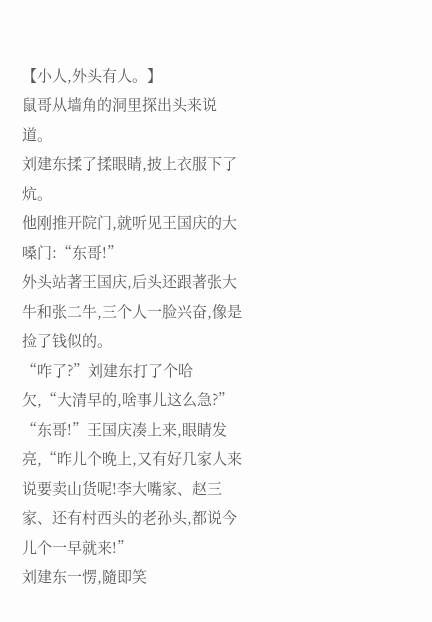【小人,外头有人。】
鼠哥从墙角的洞里探出头来说道。
刘建东揉了揉眼睛,披上衣服下了炕。
他刚推开院门,就听见王国庆的大嗓门:“东哥!”
外头站著王国庆,后头还跟著张大牛和张二牛,三个人一脸兴奋,像是捡了钱似的。
“咋了?”刘建东打了个哈欠,“大清早的,啥事儿这么急?”
“东哥!”王国庆凑上来,眼睛发亮,“昨儿个晚上,又有好几家人来说要卖山货呢!李大嘴家、赵三家、还有村西头的老孙头,都说今儿个一早就来!”
刘建东一愣,隨即笑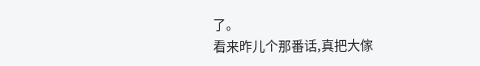了。
看来昨儿个那番话,真把大傢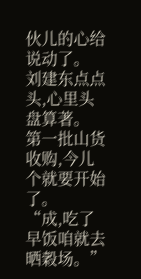伙儿的心给说动了。
刘建东点点头,心里头盘算著。
第一批山货收购,今儿个就要开始了。
“成,吃了早饭咱就去晒穀场。”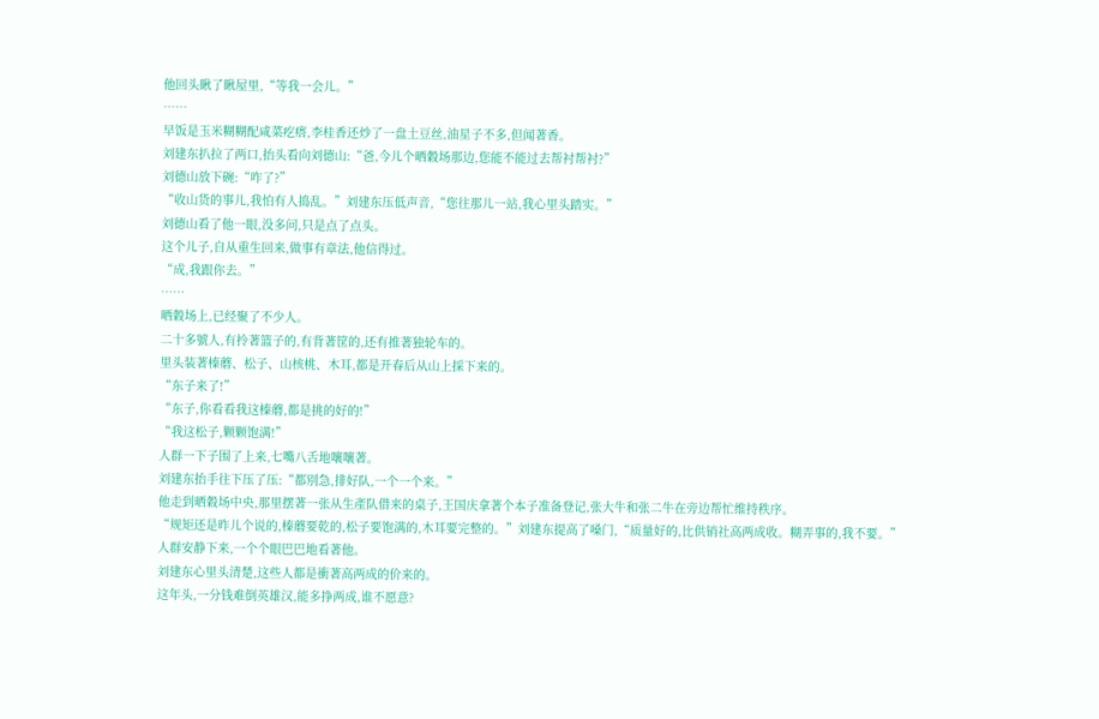他回头瞅了瞅屋里,“等我一会儿。”
……
早饭是玉米糊糊配咸菜疙瘩,李桂香还炒了一盘土豆丝,油星子不多,但闻著香。
刘建东扒拉了两口,抬头看向刘德山:“爸,今儿个晒穀场那边,您能不能过去帮衬帮衬?”
刘德山放下碗:“咋了?”
“收山货的事儿,我怕有人捣乱。”刘建东压低声音,“您往那儿一站,我心里头踏实。”
刘德山看了他一眼,没多问,只是点了点头。
这个儿子,自从重生回来,做事有章法,他信得过。
“成,我跟你去。”
……
晒穀场上,已经聚了不少人。
二十多號人,有拎著篮子的,有背著筐的,还有推著独轮车的。
里头装著榛蘑、松子、山核桃、木耳,都是开春后从山上採下来的。
“东子来了!”
“东子,你看看我这榛蘑,都是挑的好的!”
“我这松子,颗颗饱满!”
人群一下子围了上来,七嘴八舌地嚷嚷著。
刘建东抬手往下压了压:“都別急,排好队,一个一个来。”
他走到晒穀场中央,那里摆著一张从生產队借来的桌子,王国庆拿著个本子准备登记,张大牛和张二牛在旁边帮忙维持秩序。
“规矩还是昨儿个说的,榛蘑要乾的,松子要饱满的,木耳要完整的。”刘建东提高了嗓门,“质量好的,比供销社高两成收。糊弄事的,我不要。”
人群安静下来,一个个眼巴巴地看著他。
刘建东心里头清楚,这些人都是衝著高两成的价来的。
这年头,一分钱难倒英雄汉,能多挣两成,谁不愿意?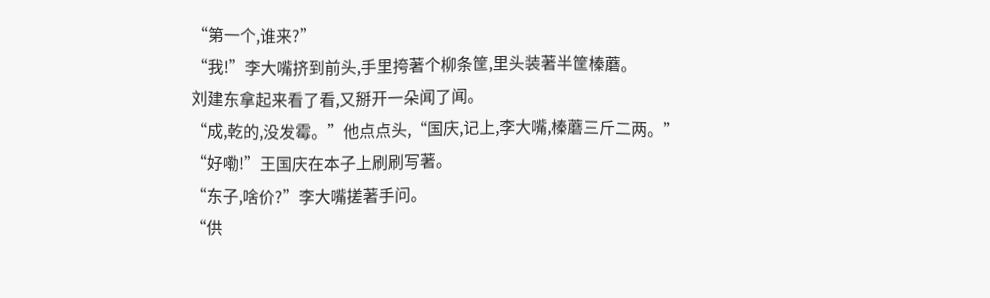“第一个,谁来?”
“我!”李大嘴挤到前头,手里挎著个柳条筐,里头装著半筐榛蘑。
刘建东拿起来看了看,又掰开一朵闻了闻。
“成,乾的,没发霉。”他点点头,“国庆,记上,李大嘴,榛蘑三斤二两。”
“好嘞!”王国庆在本子上刷刷写著。
“东子,啥价?”李大嘴搓著手问。
“供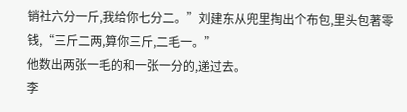销社六分一斤,我给你七分二。”刘建东从兜里掏出个布包,里头包著零钱,“三斤二两,算你三斤,二毛一。”
他数出两张一毛的和一张一分的,递过去。
李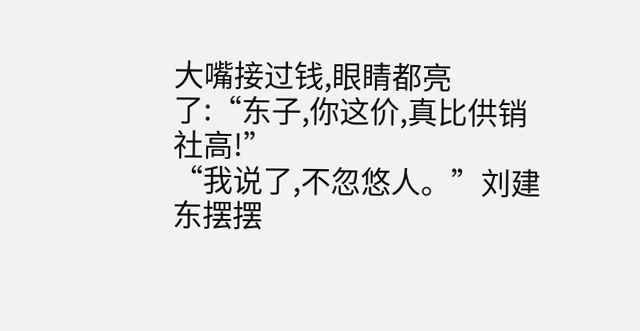大嘴接过钱,眼睛都亮了:“东子,你这价,真比供销社高!”
“我说了,不忽悠人。”刘建东摆摆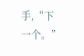手,“下一个。”